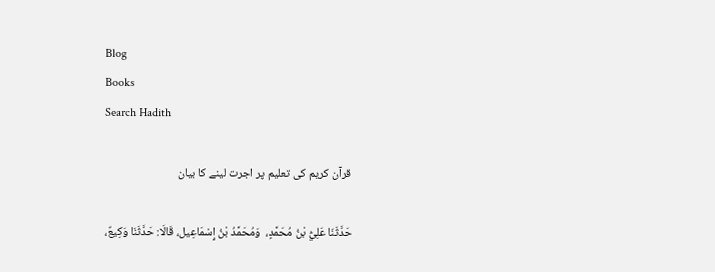Blog
Books
Search Hadith

قرآن کریم کی تعلیم پر اجرت لینے کا بیان

حَدَّثَنَا عَلِيُّ بْنُ مُحَمَّدٍ،  وَمُحَمَّدُ بْنُ إِسْمَاعِيل، قَالَا: حَدَّثَنَا وَكِيعٌ،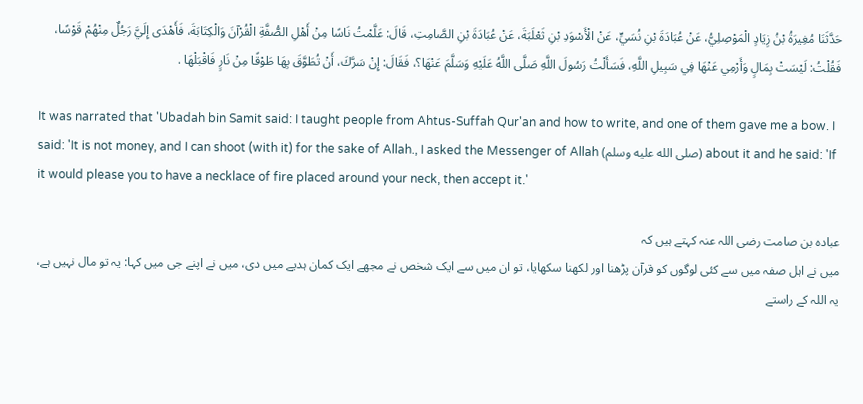حَدَّثَنَا مُغِيرَةُ بْنُ زِيَادٍ الْمَوْصِلِيُّ، عَنْ عُبَادَةَ بْنِ نُسَيٍّ، عَنْ الْأَسْوَدِ بْنِ ثَعْلَبَةَ، عَنْ عُبَادَةَ بْنِ الصَّامِتِ، قَالَ: عَلَّمْتُ نَاسًا مِنْ أَهْلِ الصُّفَّةِ الْقُرْآنَ وَالْكِتَابَةَ، فَأَهْدَى إِلَيَّ رَجُلٌ مِنْهُمْ قَوْسًا، فَقُلْتُ: لَيْسَتْ بِمَالٍ وَأَرْمِي عَنْهَا فِي سَبِيلِ اللَّهِ، فَسَأَلْتُ رَسُولَ اللَّهِ صَلَّى اللَّهُ عَلَيْهِ وَسَلَّمَ عَنْهَا؟، فَقَالَ: إِنْ سَرَّكَ، أَنْ تُطَوَّقَ بِهَا طَوْقًا مِنْ نَارٍ فَاقْبَلْهَا .

It was narrated that 'Ubadah bin Samit said: I taught people from Ahtus-Suffah Qur'an and how to write, and one of them gave me a bow. I said: 'It is not money, and I can shoot (with it) for the sake of Allah., I asked the Messenger of Allah (صلى الله عليه وسلم) about it and he said: 'If it would please you to have a necklace of fire placed around your neck, then accept it.'

عبادہ بن صامت رضی اللہ عنہ کہتے ہیں کہ
میں نے اہل صفہ میں سے کئی لوگوں کو قرآن پڑھنا اور لکھنا سکھایا، تو ان میں سے ایک شخص نے مجھے ایک کمان ہدیے میں دی، میں نے اپنے جی میں کہا: یہ تو مال نہیں ہے، یہ اللہ کے راستے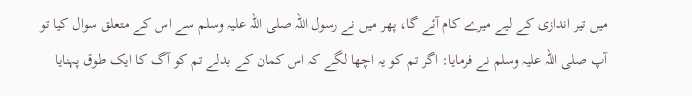میں تیر اندازی کے لیے میرے کام آئے گا، پھر میں نے رسول اللہ صلی اللہ علیہ وسلم سے اس کے متعلق سوال کیا تو آپ صلی اللہ علیہ وسلم نے فرمایا: اگر تم کو یہ اچھا لگے کہ اس کمان کے بدلے تم کو آگ کا ایک طوق پہنایا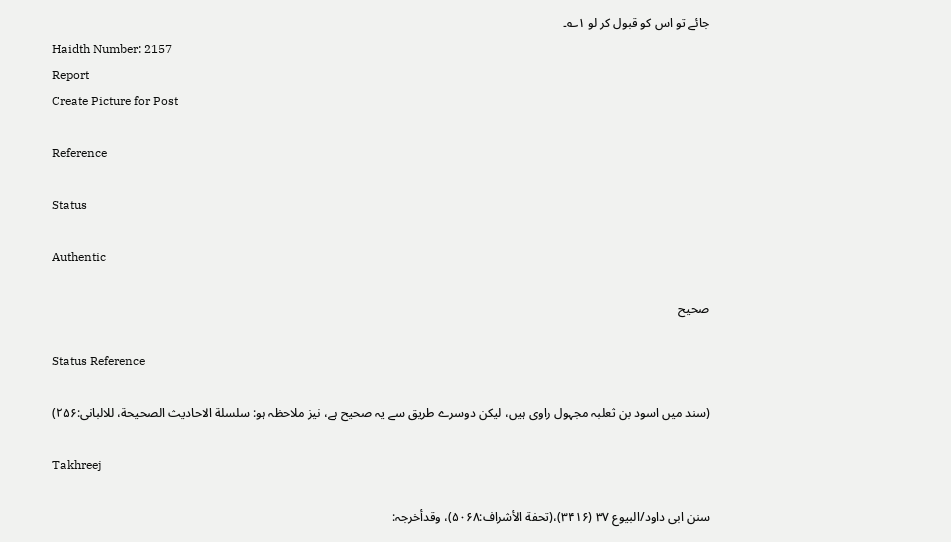جائے تو اس کو قبول کر لو ۱؎۔
Haidth Number: 2157
Report
Create Picture for Post

Reference

Status

Authentic

صحیح

Status Reference

(سند میں اسود بن ثعلبہ مجہول راوی ہیں، لیکن دوسرے طریق سے یہ صحیح ہے، نیز ملاحظہ ہو: سلسلة الاحادیث الصحیحة، للالبانی:۲۵۶)

Takhreej

سنن ابی داود/البیوع ۳۷ (۳۴۱۶)،(تحفة الأشراف:۵۰۶۸)، وقدأخرجہ: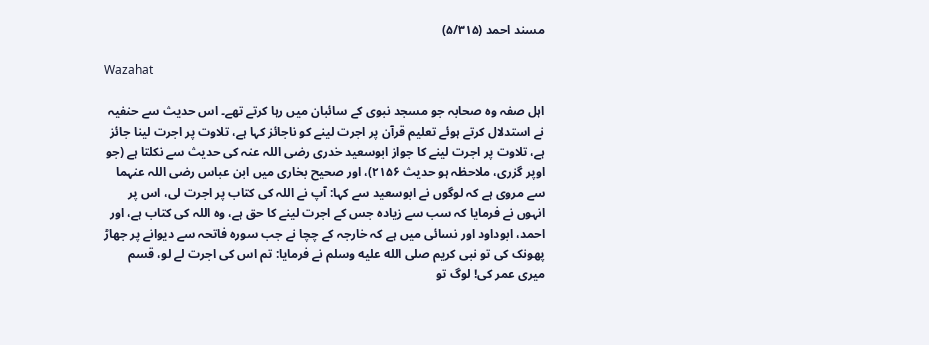مسند احمد (۵/۳۱۵)

Wazahat

اہل صفہ وہ صحابہ جو مسجد نبوی کے سائبان میں رہا کرتے تھے۔ اس حدیث سے حنفیہ نے استدلال کرتے ہوئے تعلیم قرآن پر اجرت لینے کو ناجائز کہا ہے، تلاوت پر اجرت لینا جائز ہے، تلاوت پر اجرت لینے کا جواز ابوسعید خدری رضی اللہ عنہ کی حدیث سے نکلتا ہے (جو اوپر گزری، ملاحظہ ہو حدیث ۲۱۵۶)، اور صحیح بخاری میں ابن عباس رضی اللہ عنہما سے مروی ہے کہ لوگوں نے ابوسعید سے کہا: آپ نے اللہ کی کتاب پر اجرت لی، اس پر انہوں نے فرمایا کہ سب سے زیادہ جس کے اجرت لینے کا حق ہے، وہ اللہ کی کتاب ہے، اور احمد، ابوداود اور نسائی میں ہے کہ خارجہ کے چچا نے جب سورہ فاتحہ سے دیوانے پر جھاڑ پھونک کی تو نبی کریم صلى الله عليه وسلم نے فرمایا: تم اس کی اجرت لے لو، قسم میری عمر کی! لوگ تو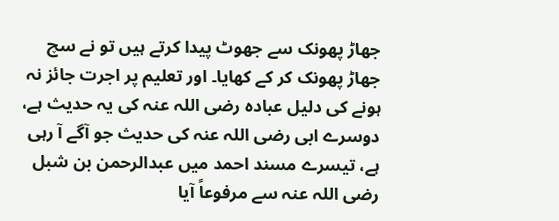جھاڑ پھونک سے جھوٹ پیدا کرتے ہیں تو نے سچ جھاڑ پھونک کر کے کھایا۔ اور تعلیم پر اجرت جائز نہ ہونے کی دلیل عبادہ رضی اللہ عنہ کی یہ حدیث ہے، دوسرے ابی رضی اللہ عنہ کی حدیث جو آگے آ رہی ہے، تیسرے مسند احمد میں عبدالرحمن بن شبل رضی اللہ عنہ سے مرفوعاً آیا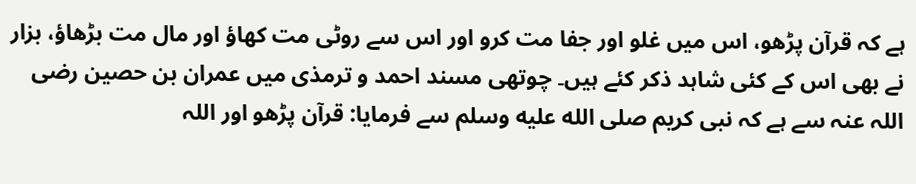ہے کہ قرآن پڑھو، اس میں غلو اور جفا مت کرو اور اس سے روٹی مت کھاؤ اور مال مت بڑھاؤ، بزار نے بھی اس کے کئی شاہد ذکر کئے ہیں۔ چوتھی مسند احمد و ترمذی میں عمران بن حصین رضی اللہ عنہ سے ہے کہ نبی کریم صلى الله عليه وسلم سے فرمایا: قرآن پڑھو اور اللہ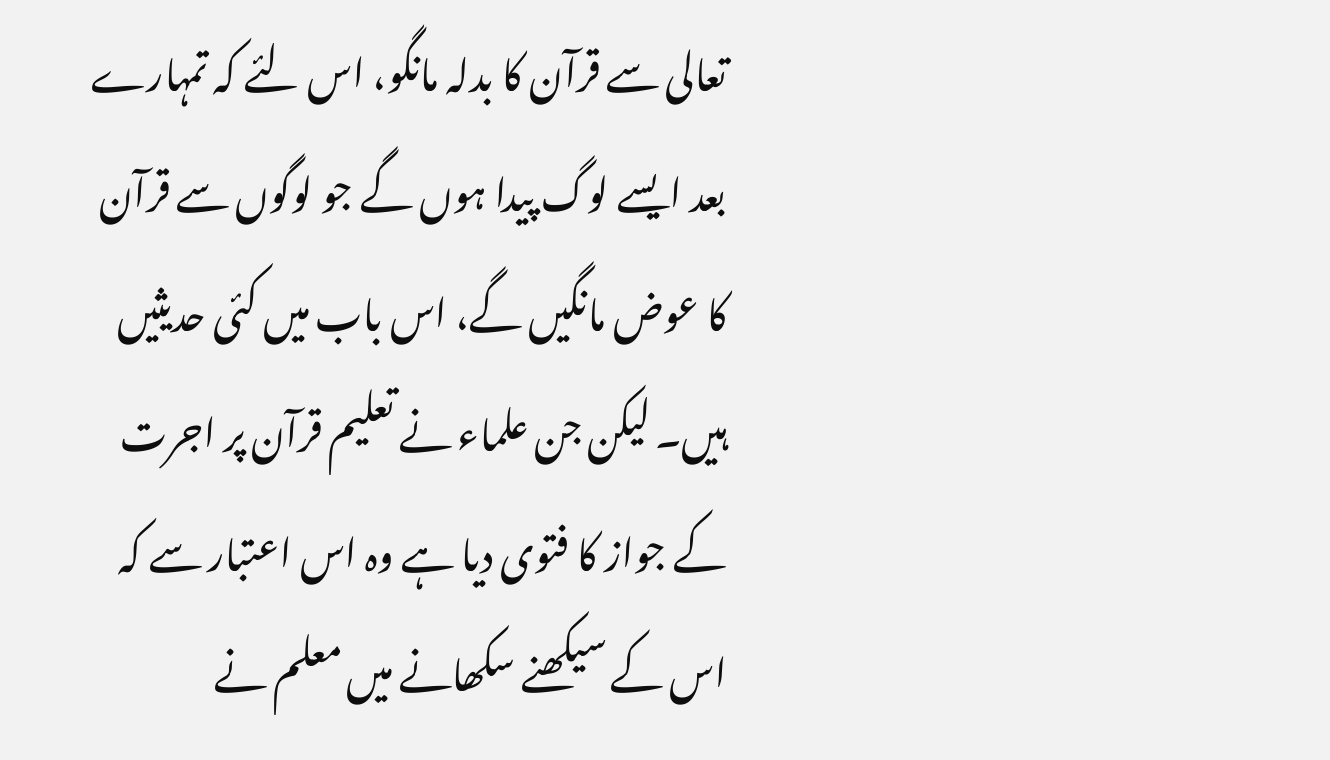تعالی سے قرآن کا بدلہ مانگو، اس لئے کہ تمہارے بعد ایسے لوگ پیدا ہوں گے جو لوگوں سے قرآن کا عوض مانگیں گے، اس باب میں کئی حدیثیں ہیں۔ لیکن جن علماء نے تعلیم قرآن پر اجرت کے جواز کا فتوی دیا ہے وہ اس اعتبار سے کہ اس کے سیکھنے سکھانے میں معلم نے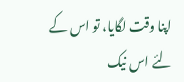اپنا وقت لگایا، تو اس کے لئے اس نیک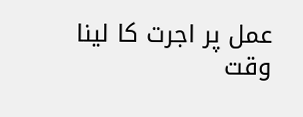عمل پر اجرت کا لینا وقت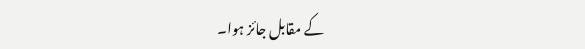کے مقابل جائز ہوا۔